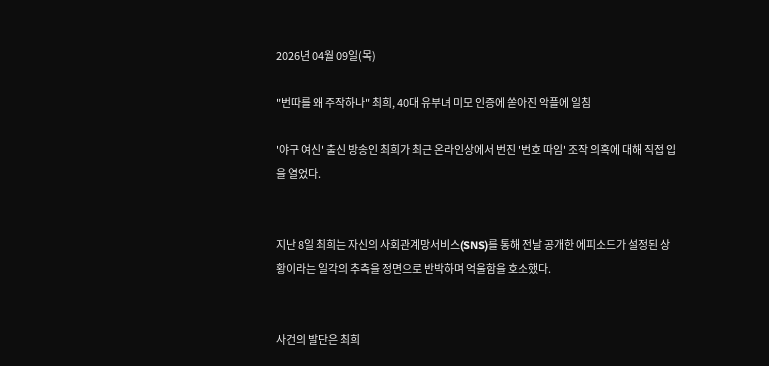2026년 04월 09일(목)

"번따를 왜 주작하나" 최희, 40대 유부녀 미모 인증에 쏟아진 악플에 일침

'야구 여신' 출신 방송인 최희가 최근 온라인상에서 번진 '번호 따임' 조작 의혹에 대해 직접 입을 열었다.


지난 8일 최희는 자신의 사회관계망서비스(SNS)를 통해 전날 공개한 에피소드가 설정된 상황이라는 일각의 추측을 정면으로 반박하며 억울함을 호소했다.


사건의 발단은 최희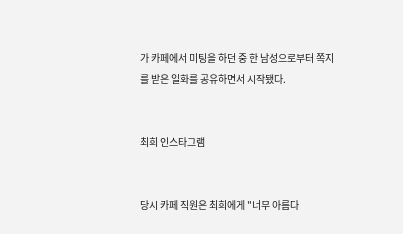가 카페에서 미팅을 하던 중 한 남성으로부터 쪽지를 받은 일화를 공유하면서 시작됐다.


최희 인스타그램


당시 카페 직원은 최희에게 "너무 아름다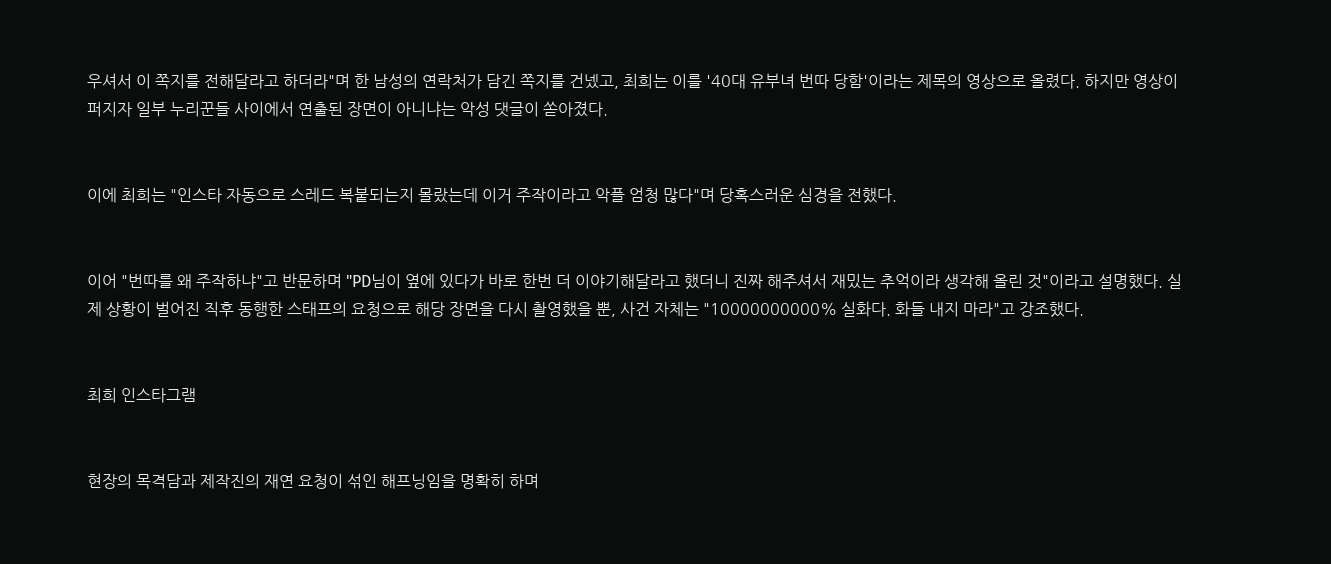우셔서 이 쪽지를 전해달라고 하더라"며 한 남성의 연락처가 담긴 쪽지를 건넸고, 최희는 이를 '40대 유부녀 번따 당함'이라는 제목의 영상으로 올렸다. 하지만 영상이 퍼지자 일부 누리꾼들 사이에서 연출된 장면이 아니냐는 악성 댓글이 쏟아졌다.


이에 최희는 "인스타 자동으로 스레드 복붙되는지 몰랐는데 이거 주작이라고 악플 엄청 많다"며 당혹스러운 심경을 전했다.


이어 "번따를 왜 주작하냐"고 반문하며 "PD님이 옆에 있다가 바로 한번 더 이야기해달라고 했더니 진짜 해주셔서 재밌는 추억이라 생각해 올린 것"이라고 설명했다. 실제 상황이 벌어진 직후 동행한 스태프의 요청으로 해당 장면을 다시 촬영했을 뿐, 사건 자체는 "10000000000% 실화다. 화들 내지 마라"고 강조했다.


최희 인스타그램


현장의 목격담과 제작진의 재연 요청이 섞인 해프닝임을 명확히 하며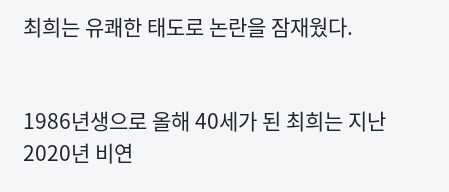최희는 유쾌한 태도로 논란을 잠재웠다.


1986년생으로 올해 40세가 된 최희는 지난 2020년 비연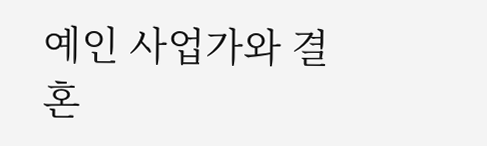예인 사업가와 결혼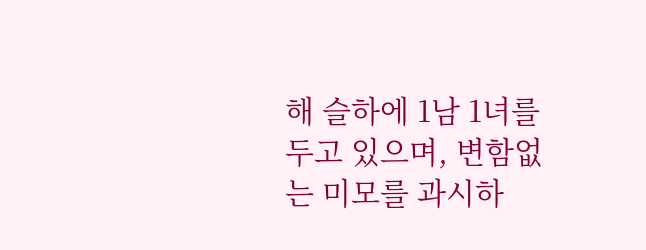해 슬하에 1남 1녀를 두고 있으며, 변함없는 미모를 과시하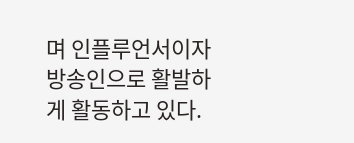며 인플루언서이자 방송인으로 활발하게 활동하고 있다.